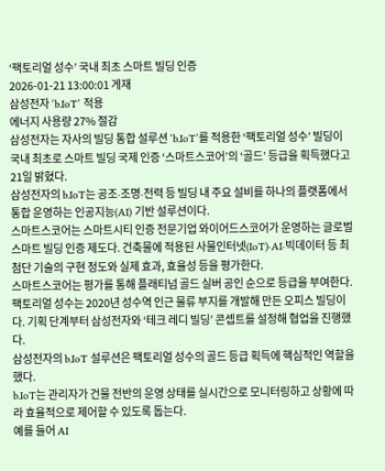‘팩토리얼 성수’ 국내 최초 스마트 빌딩 인증
2026-01-21 13:00:01 게재
삼성전자 ‘b.IoT’ 적용
에너지 사용량 27% 절감
삼성전자는 자사의 빌딩 통합 설루션 ‘b.IoT’를 적용한 ‘팩토리얼 성수’ 빌딩이 국내 최초로 스마트 빌딩 국제 인증 ‘스마트스코어’의 ‘골드’ 등급을 획득했다고 21일 밝혔다.
삼성전자의 b.IoT는 공조∙조명∙전력 등 빌딩 내 주요 설비를 하나의 플랫폼에서 통합 운영하는 인공지능(AI) 기반 설루션이다.
스마트스코어는 스마트시티 인증 전문기업 와이어드스코어가 운영하는 글로벌 스마트 빌딩 인증 제도다. 건축물에 적용된 사물인터넷(IoT)·AI·빅데이터 등 최첨단 기술의 구현 정도와 실제 효과, 효율성 등을 평가한다.
스마트스코어는 평가를 통해 플래티넘 골드 실버 공인 순으로 등급을 부여한다.
팩토리얼 성수는 2020년 성수역 인근 물류 부지를 개발해 만든 오피스 빌딩이다. 기획 단계부터 삼성전자와 ‘테크 레디 빌딩’ 콘셉트를 설정해 협업을 진행했다.
삼성전자의 b.IoT 설루션은 팩토리얼 성수의 골드 등급 획득에 핵심적인 역할을 했다.
b.IoT는 관리자가 건물 전반의 운영 상태를 실시간으로 모니터링하고 상황에 따라 효율적으로 제어할 수 있도록 돕는다.
예를 들어 AI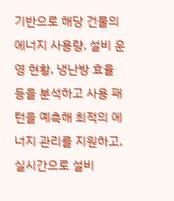기반으로 해당 건물의 에너지 사용량, 설비 운영 현황, 냉난방 효율 등을 분석하고 사용 패턴을 예측해 최적의 에너지 관리를 지원하고, 실시간으로 설비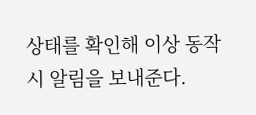상태를 확인해 이상 동작시 알림을 보내준다.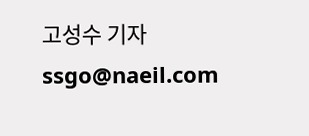고성수 기자 ssgo@naeil.com